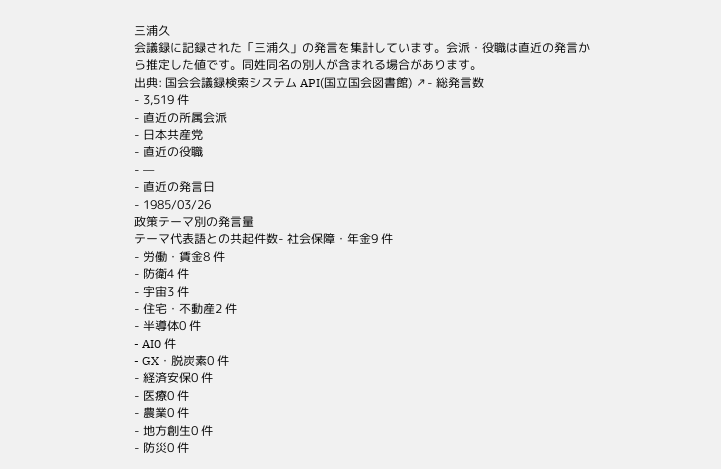三浦久
会議録に記録された「三浦久」の発言を集計しています。会派・役職は直近の発言から推定した値です。同姓同名の別人が含まれる場合があります。
出典: 国会会議録検索システム API(国立国会図書館) ↗- 総発言数
- 3,519 件
- 直近の所属会派
- 日本共産党
- 直近の役職
- —
- 直近の発言日
- 1985/03/26
政策テーマ別の発言量
テーマ代表語との共起件数- 社会保障・年金9 件
- 労働・賃金8 件
- 防衛4 件
- 宇宙3 件
- 住宅・不動産2 件
- 半導体0 件
- AI0 件
- GX・脱炭素0 件
- 経済安保0 件
- 医療0 件
- 農業0 件
- 地方創生0 件
- 防災0 件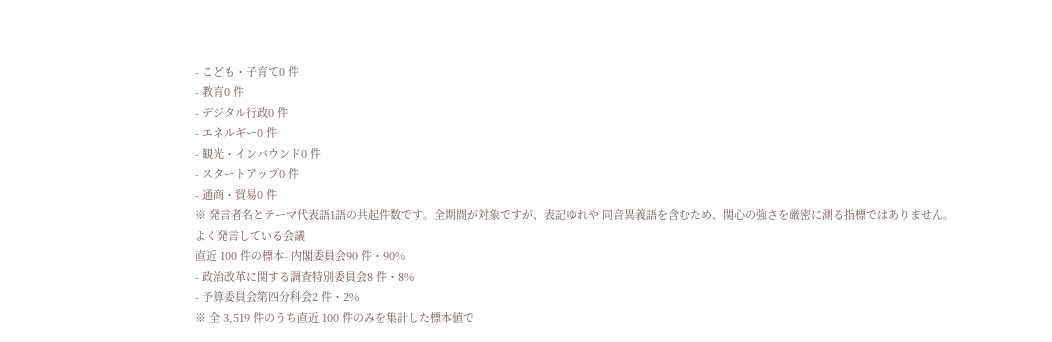- こども・子育て0 件
- 教育0 件
- デジタル行政0 件
- エネルギー0 件
- 観光・インバウンド0 件
- スタートアップ0 件
- 通商・貿易0 件
※ 発言者名とテーマ代表語1語の共起件数です。全期間が対象ですが、表記ゆれや 同音異義語を含むため、関心の強さを厳密に測る指標ではありません。
よく発言している会議
直近 100 件の標本- 内閣委員会90 件・90%
- 政治改革に関する調査特別委員会8 件・8%
- 予算委員会第四分科会2 件・2%
※ 全 3,519 件のうち直近 100 件のみを集計した標本値で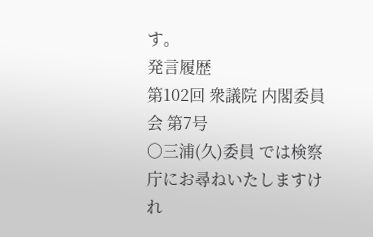す。
発言履歴
第102回 衆議院 内閣委員会 第7号
○三浦(久)委員 では検察庁にお尋ねいたしますけれ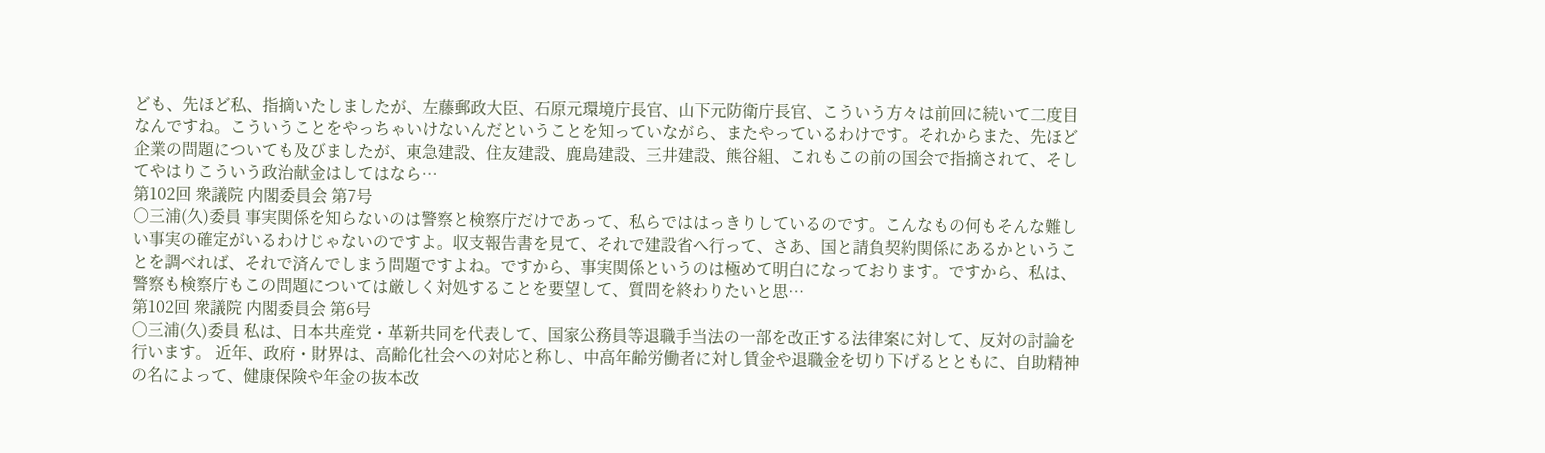ども、先ほど私、指摘いたしましたが、左藤郵政大臣、石原元環境庁長官、山下元防衛庁長官、こういう方々は前回に続いて二度目なんですね。こういうことをやっちゃいけないんだということを知っていながら、またやっているわけです。それからまた、先ほど企業の問題についても及びましたが、東急建設、住友建設、鹿島建設、三井建設、熊谷組、これもこの前の国会で指摘されて、そしてやはりこういう政治献金はしてはなら…
第102回 衆議院 内閣委員会 第7号
○三浦(久)委員 事実関係を知らないのは警察と検察庁だけであって、私らでははっきりしているのです。こんなもの何もそんな難しい事実の確定がいるわけじゃないのですよ。収支報告書を見て、それで建設省へ行って、さあ、国と請負契約関係にあるかということを調べれば、それで済んでしまう問題ですよね。ですから、事実関係というのは極めて明白になっております。ですから、私は、警察も検察庁もこの問題については厳しく対処することを要望して、質問を終わりたいと思…
第102回 衆議院 内閣委員会 第6号
○三浦(久)委員 私は、日本共産党・革新共同を代表して、国家公務員等退職手当法の一部を改正する法律案に対して、反対の討論を行います。 近年、政府・財界は、高齢化社会への対応と称し、中高年齢労働者に対し賃金や退職金を切り下げるとともに、自助精神の名によって、健康保険や年金の抜本改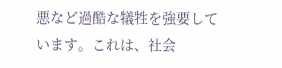悪など過酷な犠牲を強要しています。これは、社会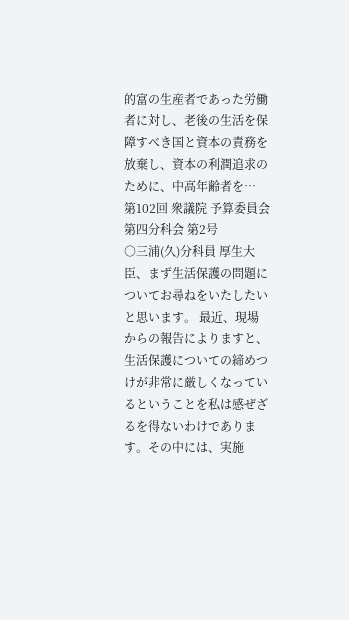的富の生産者であった労働者に対し、老後の生活を保障すべき国と資本の責務を放棄し、資本の利潤追求のために、中高年齢者を…
第102回 衆議院 予算委員会第四分科会 第2号
○三浦(久)分科員 厚生大臣、まず生活保護の問題についてお尋ねをいたしたいと思います。 最近、現場からの報告によりますと、生活保護についての締めつけが非常に厳しくなっているということを私は感ぜざるを得ないわけであります。その中には、実施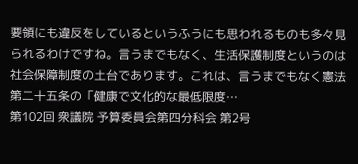要領にも違反をしているというふうにも思われるものも多々見られるわけですね。言うまでもなく、生活保護制度というのは社会保障制度の土台であります。これは、言うまでもなく憲法第二十五条の「健康で文化的な最低限度…
第102回 衆議院 予算委員会第四分科会 第2号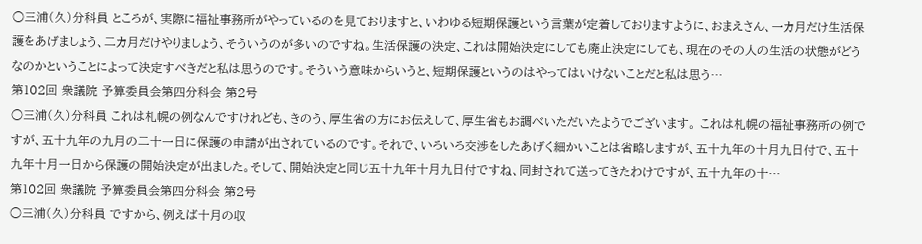○三浦(久)分科員 ところが、実際に福祉事務所がやっているのを見ておりますと、いわゆる短期保護という言葉が定着しておりますように、おまえさん、一カ月だけ生活保護をあげましょう、二カ月だけやりましょう、そういうのが多いのですね。生活保護の決定、これは開始決定にしても廃止決定にしても、現在のその人の生活の状態がどうなのかということによって決定すべきだと私は思うのです。そういう意味からいうと、短期保護というのはやってはいけないことだと私は思う…
第102回 衆議院 予算委員会第四分科会 第2号
○三浦(久)分科員 これは札幌の例なんですけれども、きのう、厚生省の方にお伝えして、厚生省もお調べいただいたようでございます。 これは札幌の福祉事務所の例ですが、五十九年の九月の二十一日に保護の申請が出されているのです。それで、いろいろ交渉をしたあげく細かいことは省略しますが、五十九年の十月九日付で、五十九年十月一日から保護の開始決定が出ました。そして、開始決定と同じ五十九年十月九日付ですね、同封されて送ってきたわけですが、五十九年の十…
第102回 衆議院 予算委員会第四分科会 第2号
○三浦(久)分科員 ですから、例えば十月の収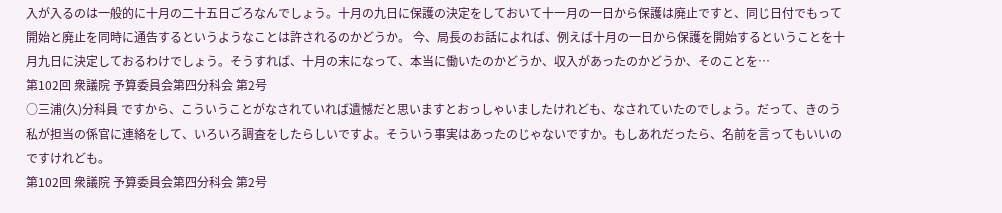入が入るのは一般的に十月の二十五日ごろなんでしょう。十月の九日に保護の決定をしておいて十一月の一日から保護は廃止ですと、同じ日付でもって開始と廃止を同時に通告するというようなことは許されるのかどうか。 今、局長のお話によれば、例えば十月の一日から保護を開始するということを十月九日に決定しておるわけでしょう。そうすれば、十月の末になって、本当に働いたのかどうか、収入があったのかどうか、そのことを…
第102回 衆議院 予算委員会第四分科会 第2号
○三浦(久)分科員 ですから、こういうことがなされていれば遺憾だと思いますとおっしゃいましたけれども、なされていたのでしょう。だって、きのう私が担当の係官に連絡をして、いろいろ調査をしたらしいですよ。そういう事実はあったのじゃないですか。もしあれだったら、名前を言ってもいいのですけれども。
第102回 衆議院 予算委員会第四分科会 第2号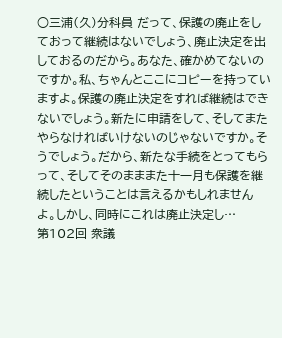○三浦(久)分科員 だって、保護の廃止をしておって継続はないでしょう、廃止決定を出しておるのだから。あなた、確かめてないのですか。私、ちゃんとここにコピーを持っていますよ。保護の廃止決定をすれば継続はできないでしょう。新たに申請をして、そしてまたやらなければいけないのじゃないですか。そうでしょう。だから、新たな手続をとってもらって、そしてそのまままた十一月も保護を継続したということは言えるかもしれませんよ。しかし、同時にこれは廃止決定し…
第102回 衆議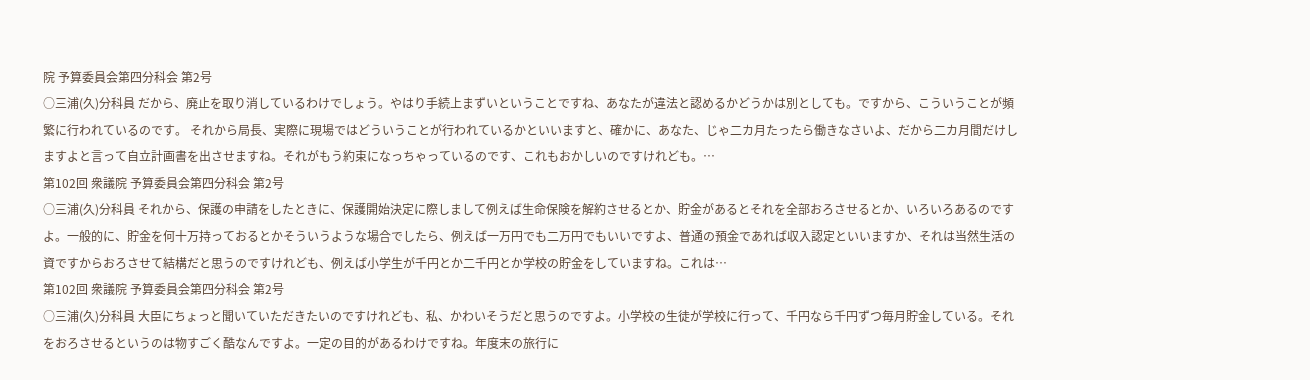院 予算委員会第四分科会 第2号
○三浦(久)分科員 だから、廃止を取り消しているわけでしょう。やはり手続上まずいということですね、あなたが違法と認めるかどうかは別としても。ですから、こういうことが頻繁に行われているのです。 それから局長、実際に現場ではどういうことが行われているかといいますと、確かに、あなた、じゃ二カ月たったら働きなさいよ、だから二カ月間だけしますよと言って自立計画書を出させますね。それがもう約束になっちゃっているのです、これもおかしいのですけれども。…
第102回 衆議院 予算委員会第四分科会 第2号
○三浦(久)分科員 それから、保護の申請をしたときに、保護開始決定に際しまして例えば生命保険を解約させるとか、貯金があるとそれを全部おろさせるとか、いろいろあるのですよ。一般的に、貯金を何十万持っておるとかそういうような場合でしたら、例えば一万円でも二万円でもいいですよ、普通の預金であれば収入認定といいますか、それは当然生活の資ですからおろさせて結構だと思うのですけれども、例えば小学生が千円とか二千円とか学校の貯金をしていますね。これは…
第102回 衆議院 予算委員会第四分科会 第2号
○三浦(久)分科員 大臣にちょっと聞いていただきたいのですけれども、私、かわいそうだと思うのですよ。小学校の生徒が学校に行って、千円なら千円ずつ毎月貯金している。それをおろさせるというのは物すごく酷なんですよ。一定の目的があるわけですね。年度末の旅行に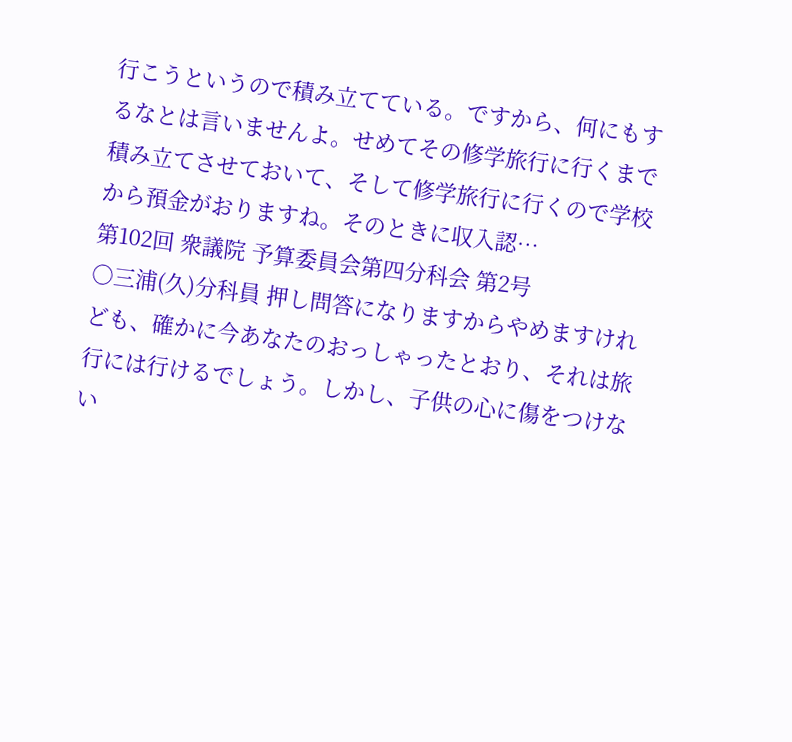行こうというので積み立てている。ですから、何にもするなとは言いませんよ。せめてその修学旅行に行くまで積み立てさせておいて、そして修学旅行に行くので学校から預金がおりますね。そのときに収入認…
第102回 衆議院 予算委員会第四分科会 第2号
○三浦(久)分科員 押し問答になりますからやめますけれども、確かに今あなたのおっしゃったとおり、それは旅行には行けるでしょう。しかし、子供の心に傷をつけない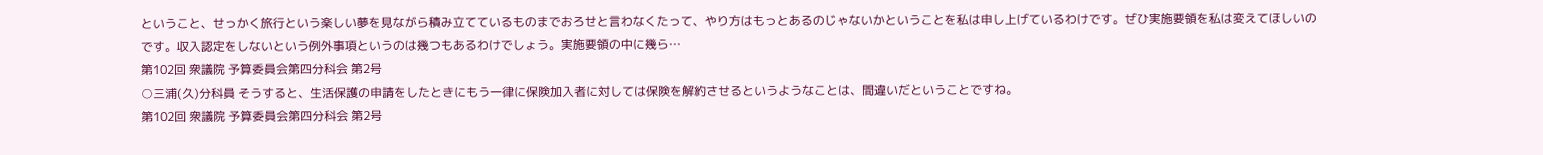ということ、せっかく旅行という楽しい夢を見ながら積み立てているものまでおろせと言わなくたって、やり方はもっとあるのじゃないかということを私は申し上げているわけです。ぜひ実施要領を私は変えてほしいのです。収入認定をしないという例外事項というのは幾つもあるわけでしょう。実施要領の中に幾ら…
第102回 衆議院 予算委員会第四分科会 第2号
○三浦(久)分科員 そうすると、生活保護の申請をしたときにもう一律に保険加入者に対しては保険を解約させるというようなことは、間違いだということですね。
第102回 衆議院 予算委員会第四分科会 第2号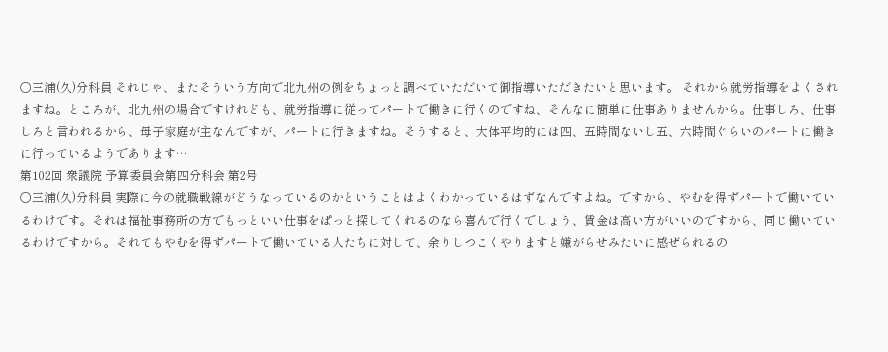○三浦(久)分科員 それじゃ、またそういう方向で北九州の例をちょっと調べていただいて御指導いただきたいと思います。 それから就労指導をよくされますね。ところが、北九州の場合ですけれども、就労指導に従ってパートで働きに行くのですね、そんなに簡単に仕事ありませんから。仕事しろ、仕事しろと言われるから、母子家庭が主なんですが、パートに行きますね。そうすると、大体平均的には四、五時間ないし五、六時間ぐらいのパートに働きに行っているようであります…
第102回 衆議院 予算委員会第四分科会 第2号
○三浦(久)分科員 実際に今の就職戦線がどうなっているのかということはよくわかっているはずなんですよね。ですから、やむを得ずパートで働いているわけです。それは福祉事務所の方でもっといい仕事をぱっと探してくれるのなら喜んで行くでしょう、賃金は高い方がいいのですから、同じ働いているわけですから。それてもやむを得ずパートで働いている人たちに対して、余りしつこくやりますと嫌がらせみたいに感ぜられるの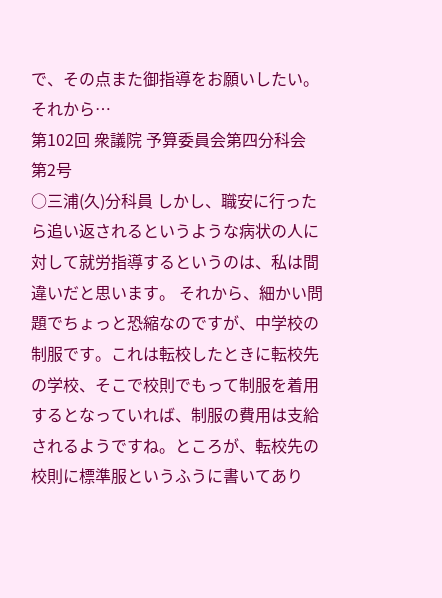で、その点また御指導をお願いしたい。 それから…
第102回 衆議院 予算委員会第四分科会 第2号
○三浦(久)分科員 しかし、職安に行ったら追い返されるというような病状の人に対して就労指導するというのは、私は間違いだと思います。 それから、細かい問題でちょっと恐縮なのですが、中学校の制服です。これは転校したときに転校先の学校、そこで校則でもって制服を着用するとなっていれば、制服の費用は支給されるようですね。ところが、転校先の校則に標準服というふうに書いてあり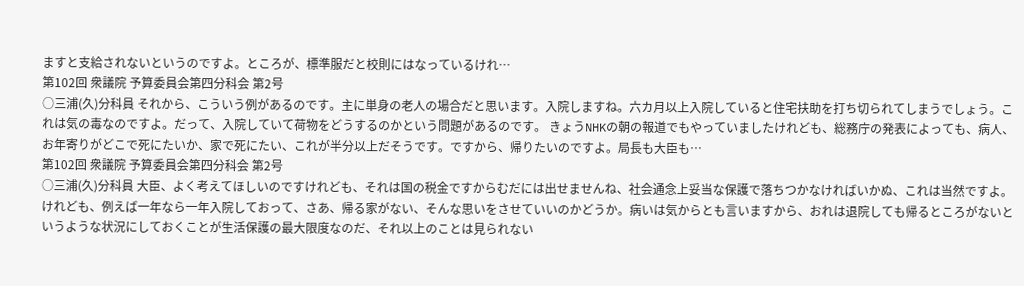ますと支給されないというのですよ。ところが、標準服だと校則にはなっているけれ…
第102回 衆議院 予算委員会第四分科会 第2号
○三浦(久)分科員 それから、こういう例があるのです。主に単身の老人の場合だと思います。入院しますね。六カ月以上入院していると住宅扶助を打ち切られてしまうでしょう。これは気の毒なのですよ。だって、入院していて荷物をどうするのかという問題があるのです。 きょうNHKの朝の報道でもやっていましたけれども、総務庁の発表によっても、病人、お年寄りがどこで死にたいか、家で死にたい、これが半分以上だそうです。ですから、帰りたいのですよ。局長も大臣も…
第102回 衆議院 予算委員会第四分科会 第2号
○三浦(久)分科員 大臣、よく考えてほしいのですけれども、それは国の税金ですからむだには出せませんね、社会通念上妥当な保護で落ちつかなければいかぬ、これは当然ですよ。けれども、例えば一年なら一年入院しておって、さあ、帰る家がない、そんな思いをさせていいのかどうか。病いは気からとも言いますから、おれは退院しても帰るところがないというような状況にしておくことが生活保護の最大限度なのだ、それ以上のことは見られない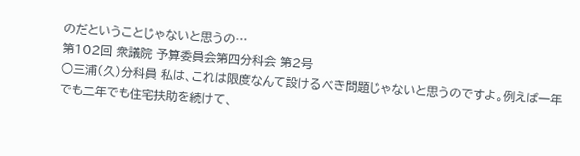のだということじゃないと思うの…
第102回 衆議院 予算委員会第四分科会 第2号
○三浦(久)分科員 私は、これは限度なんて設けるべき問題じゃないと思うのですよ。例えば一年でも二年でも住宅扶助を続けて、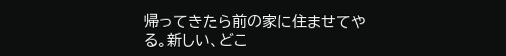帰ってきたら前の家に住ませてやる。新しい、どこ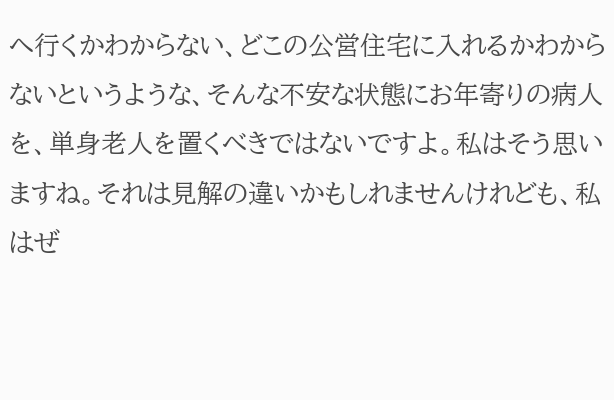へ行くかわからない、どこの公営住宅に入れるかわからないというような、そんな不安な状態にお年寄りの病人を、単身老人を置くべきではないですよ。私はそう思いますね。それは見解の違いかもしれませんけれども、私はぜ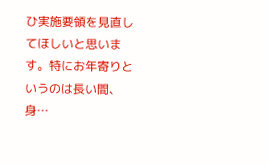ひ実施要領を見直してほしいと思います。特にお年寄りというのは長い間、身…